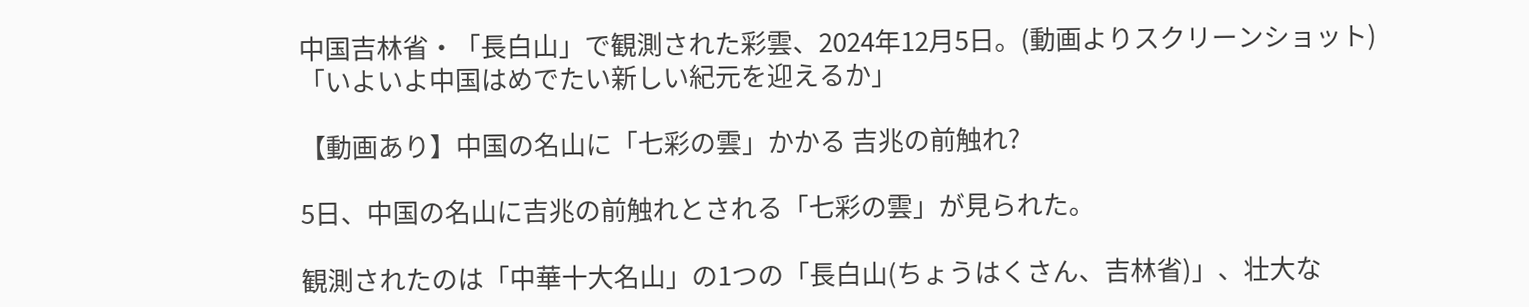中国吉林省・「長白山」で観測された彩雲、2024年12月5日。(動画よりスクリーンショット)
「いよいよ中国はめでたい新しい紀元を迎えるか」

【動画あり】中国の名山に「七彩の雲」かかる 吉兆の前触れ?

5日、中国の名山に吉兆の前触れとされる「七彩の雲」が見られた。

観測されたのは「中華十大名山」の1つの「長白山(ちょうはくさん、吉林省)」、壮大な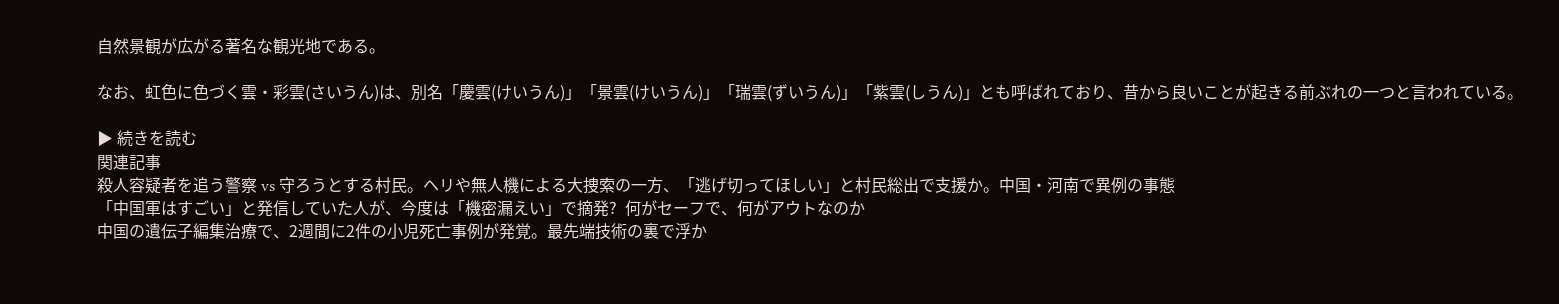自然景観が広がる著名な観光地である。

なお、虹色に色づく雲・彩雲(さいうん)は、別名「慶雲(けいうん)」「景雲(けいうん)」「瑞雲(ずいうん)」「紫雲(しうん)」とも呼ばれており、昔から良いことが起きる前ぶれの一つと言われている。

▶ 続きを読む
関連記事
殺人容疑者を追う警察 vs 守ろうとする村民。ヘリや無人機による大捜索の一方、「逃げ切ってほしい」と村民総出で支援か。中国・河南で異例の事態
「中国軍はすごい」と発信していた人が、今度は「機密漏えい」で摘発?  何がセーフで、何がアウトなのか
中国の遺伝子編集治療で、2週間に2件の小児死亡事例が発覚。最先端技術の裏で浮か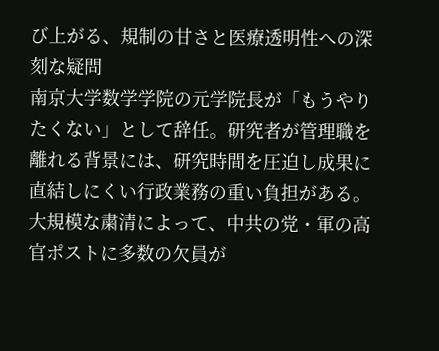び上がる、規制の甘さと医療透明性への深刻な疑問
南京大学数学学院の元学院長が「もうやりたくない」として辞任。研究者が管理職を離れる背景には、研究時間を圧迫し成果に直結しにくい行政業務の重い負担がある。
大規模な粛清によって、中共の党・軍の高官ポストに多数の欠員が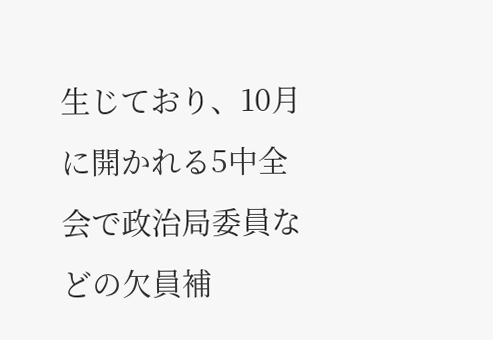生じており、10月に開かれる5中全会で政治局委員などの欠員補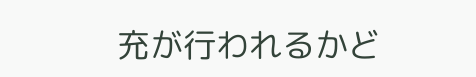充が行われるかど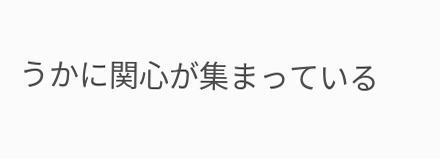うかに関心が集まっている